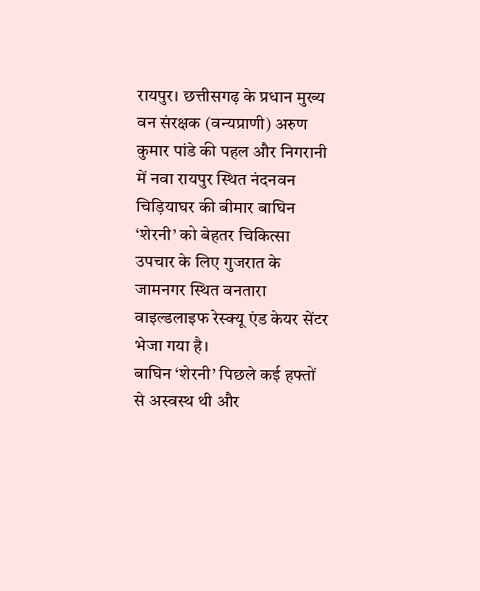रायपुर। छत्तीसगढ़ के प्रधान मुख्य वन संरक्षक (वन्यप्राणी) अरुण कुमार पांडे की पहल और निगरानी में नवा रायपुर स्थित नंदनवन चिड़ियाघर की बीमार बाघिन ‘शेरनी’ को बेहतर चिकित्सा उपचार के लिए गुजरात के जामनगर स्थित वनतारा वाइल्डलाइफ रेस्क्यू एंड केयर सेंटर भेजा गया है।
बाघिन ‘शेरनी’ पिछले कई हफ्तों से अस्वस्थ थी और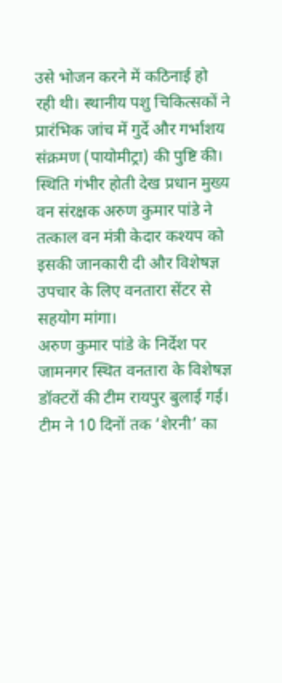उसे भोजन करने में कठिनाई हो रही थी। स्थानीय पशु चिकित्सकों ने प्रारंभिक जांच में गुर्दे और गर्भाशय संक्रमण (पायोमीट्रा) की पुष्टि की। स्थिति गंभीर होती देख प्रधान मुख्य वन संरक्षक अरुण कुमार पांडे ने तत्काल वन मंत्री केदार कश्यप को इसकी जानकारी दी और विशेषज्ञ उपचार के लिए वनतारा सेंटर से सहयोग मांगा।
अरुण कुमार पांडे के निर्देश पर जामनगर स्थित वनतारा के विशेषज्ञ डॉक्टरों की टीम रायपुर बुलाई गई। टीम ने 10 दिनों तक ‘शेरनी’ का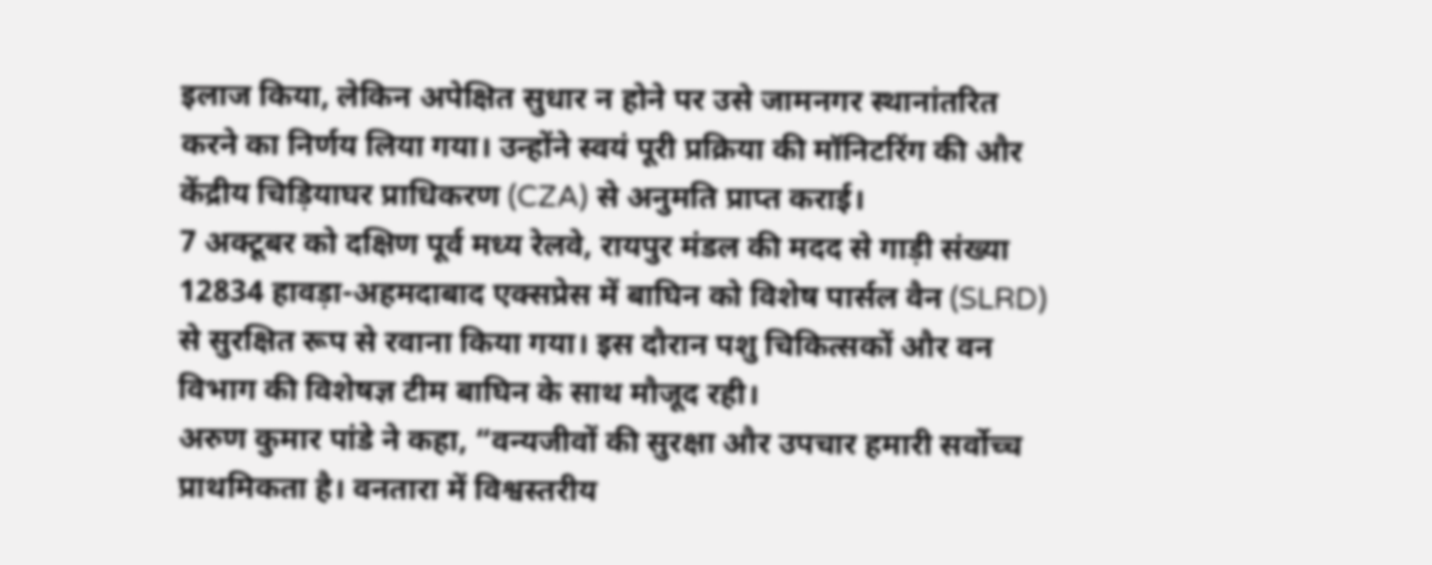इलाज किया, लेकिन अपेक्षित सुधार न होने पर उसे जामनगर स्थानांतरित करने का निर्णय लिया गया। उन्होंने स्वयं पूरी प्रक्रिया की मॉनिटरिंग की और केंद्रीय चिड़ियाघर प्राधिकरण (CZA) से अनुमति प्राप्त कराई।
7 अक्टूबर को दक्षिण पूर्व मध्य रेलवे, रायपुर मंडल की मदद से गाड़ी संख्या 12834 हावड़ा-अहमदाबाद एक्सप्रेस में बाघिन को विशेष पार्सल वैन (SLRD) से सुरक्षित रूप से रवाना किया गया। इस दौरान पशु चिकित्सकों और वन विभाग की विशेषज्ञ टीम बाघिन के साथ मौजूद रही।
अरुण कुमार पांडे ने कहा, “वन्यजीवों की सुरक्षा और उपचार हमारी सर्वोच्च प्राथमिकता है। वनतारा में विश्वस्तरीय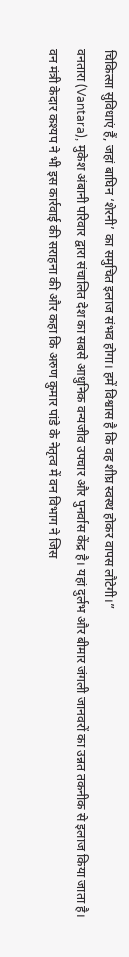चिकित्सा सुविधाएं हैं, जहां बाघिन ‘शेरनी’ का समुचित इलाज संभव होगा। हमें विश्वास है कि वह शीघ्र स्वस्थ होकर वापस लौटेगी।”
वनतारा (Vantara), मुकेश अंबानी परिवार द्वारा संचालित देश का सबसे आधुनिक वन्यजीव उपचार और पुनर्वास केंद्र है। यहां दुर्लभ और बीमार जंगली जानवरों का उन्नत तकनीक से इलाज किया जाता है।
वन मंत्री केदार कश्यप ने भी इस कार्रवाई की सराहना की और कहा कि अरुण कुमार पांडे के नेतृत्व में वन विभाग ने जिस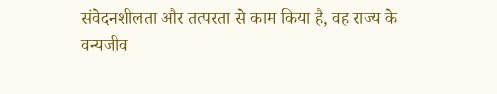संवेदनशीलता और तत्परता से काम किया है, वह राज्य के वन्यजीव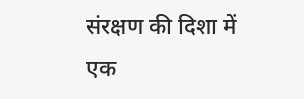संरक्षण की दिशा में एक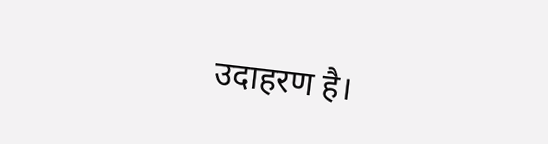उदाहरण है।